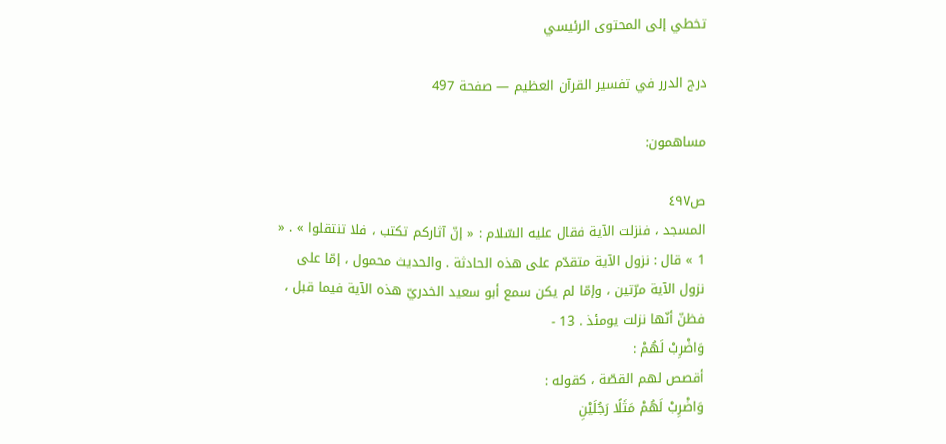تخطي إلى المحتوى الرئيسي

درج الدرر في تفسير القرآن العظيم — صفحة 497

مساهمون:

ص٤٩٧
المسجد ، فنزلت الآية فقال عليه السّلام : « إنّ آثاركم تكتب ، فلا تنتقلوا » . « 1 » قال : نزول الآية متقدّم على هذه الحادثة . والحديث محمول ، إمّا على نزول الآية مرّتين ، وإمّا لم يكن سمع أبو سعيد الخدريّ هذه الآية فيما قبل ، فظنّ أنّها نزلت يومئذ . 13 -
وَاضْرِبْ لَهُمْ :
أقصص لهم القصّة ، كقوله :
وَاضْرِبْ لَهُمْ مَثَلًا رَجُلَيْنِ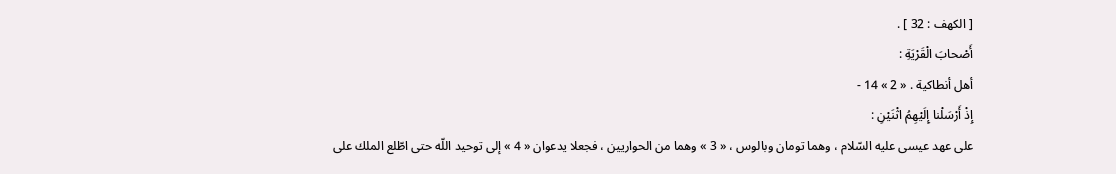[ الكهف : 32 ] .
أَصْحابَ الْقَرْيَةِ :
أهل أنطاكية . « 2 » 14 -
إِذْ أَرْسَلْنا إِلَيْهِمُ اثْنَيْنِ :
على عهد عيسى عليه السّلام ، وهما تومان وبالوس ، « 3 » وهما من الحواريين ، فجعلا يدعوان « 4 » إلى توحيد اللّه حتى اطّلع الملك على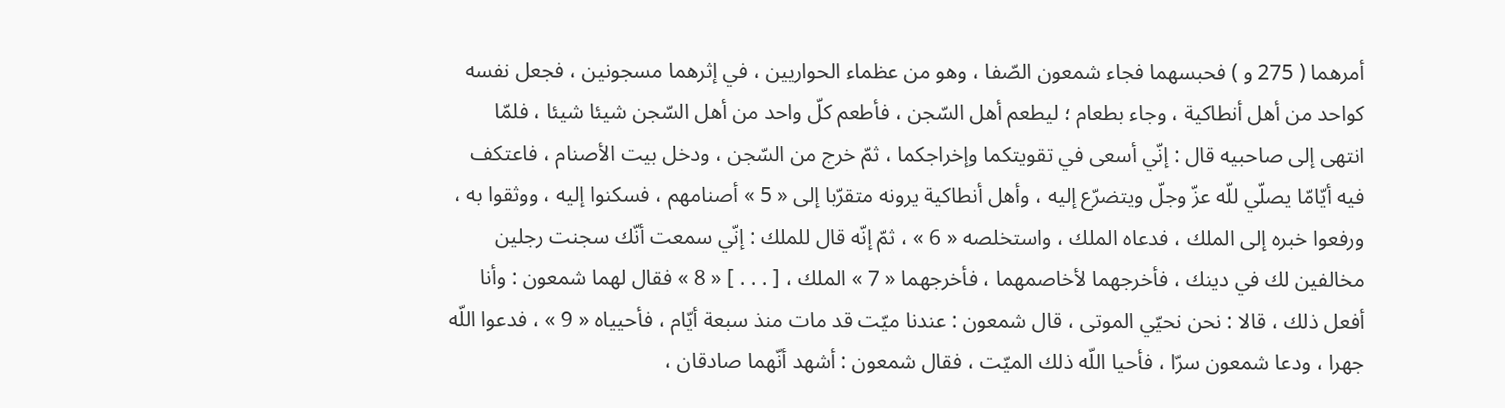أمرهما ( 275 و ) فحبسهما فجاء شمعون الصّفا ، وهو من عظماء الحواريين ، في إثرهما مسجونين ، فجعل نفسه كواحد من أهل أنطاكية ، وجاء بطعام ؛ ليطعم أهل السّجن ، فأطعم كلّ واحد من أهل السّجن شيئا شيئا ، فلمّا انتهى إلى صاحبيه قال : إنّي أسعى في تقويتكما وإخراجكما ، ثمّ خرج من السّجن ، ودخل بيت الأصنام ، فاعتكف فيه أيّامّا يصلّي للّه عزّ وجلّ ويتضرّع إليه ، وأهل أنطاكية يرونه متقرّبا إلى « 5 » أصنامهم ، فسكنوا إليه ، ووثقوا به ، ورفعوا خبره إلى الملك ، فدعاه الملك ، واستخلصه « 6 » ، ثمّ إنّه قال للملك : إنّي سمعت أنّك سجنت رجلين مخالفين لك في دينك ، فأخرجهما لأخاصمهما ، فأخرجهما « 7 » الملك ، [ . . . ] « 8 » فقال لهما شمعون : وأنا أفعل ذلك ، قالا : نحن نحيّي الموتى ، قال شمعون : عندنا ميّت قد مات منذ سبعة أيّام ، فأحيياه « 9 » ، فدعوا اللّه جهرا ، ودعا شمعون سرّا ، فأحيا اللّه ذلك الميّت ، فقال شمعون : أشهد أنّهما صادقان ،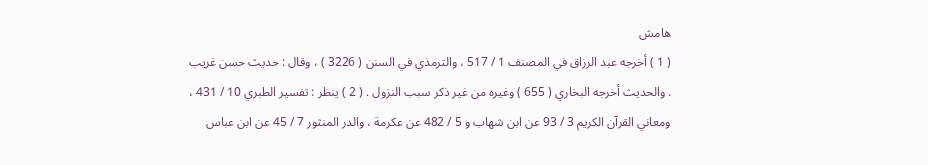هامش
( 1 ) أخرجه عبد الرزاق في المصنف 1 / 517 ، والترمذي في السنن ( 3226 ) ، وقال : حديث حسن غريب . والحديث أخرجه البخاري ( 655 ) وغيره من غير ذكر سبب النزول . ( 2 ) ينظر : تفسير الطبري 10 / 431 ، ومعاني القرآن الكريم 3 / 93 عن ابن شهاب و 5 / 482 عن عكرمة ، والدر المنثور 7 / 45 عن ابن عباس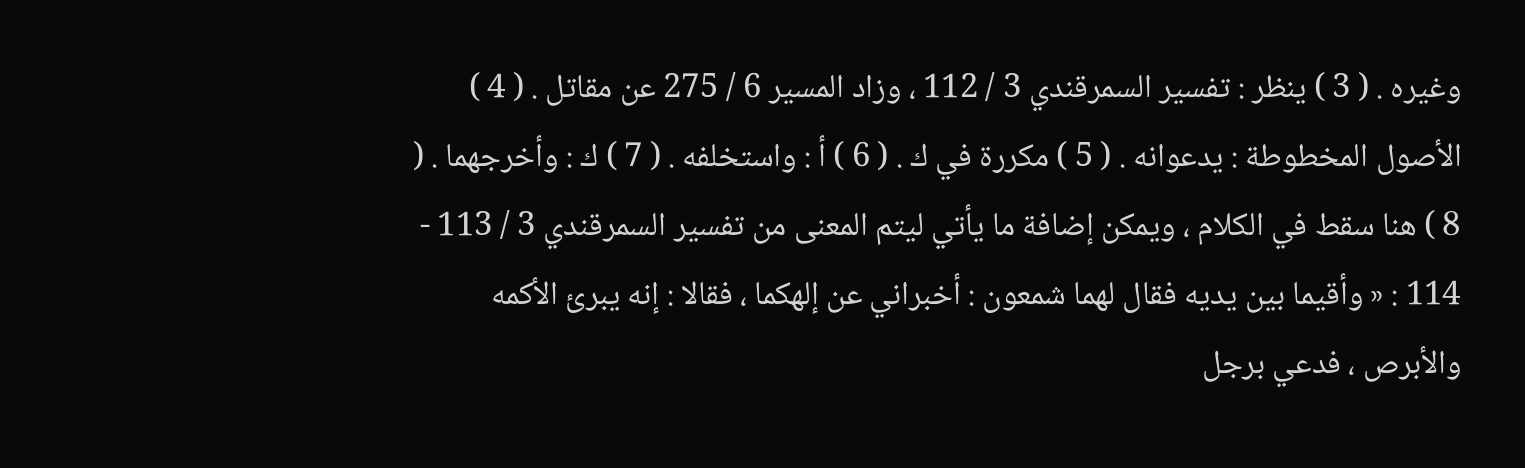وغيره . ( 3 ) ينظر : تفسير السمرقندي 3 / 112 ، وزاد المسير 6 / 275 عن مقاتل . ( 4 ) الأصول المخطوطة : يدعوانه . ( 5 ) مكررة في ك . ( 6 ) أ : واستخلفه . ( 7 ) ك : وأخرجهما . ( 8 ) هنا سقط في الكلام ، ويمكن إضافة ما يأتي ليتم المعنى من تفسير السمرقندي 3 / 113 - 114 : « وأقيما بين يديه فقال لهما شمعون : أخبراني عن إلهكما ، فقالا : إنه يبرئ الأكمه والأبرص ، فدعي برجل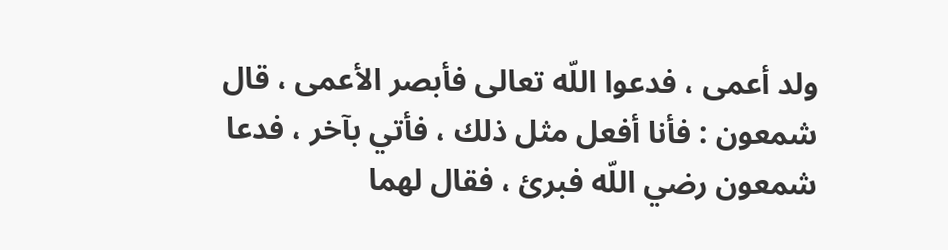ولد أعمى ، فدعوا اللّه تعالى فأبصر الأعمى ، قال شمعون : فأنا أفعل مثل ذلك ، فأتي بآخر ، فدعا شمعون رضي اللّه فبرئ ، فقال لهما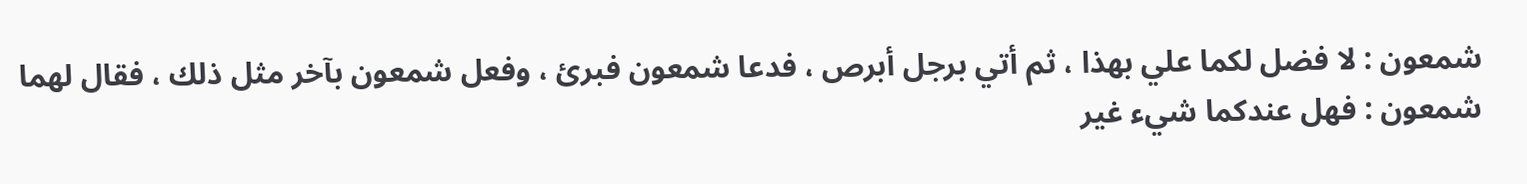شمعون : لا فضل لكما علي بهذا ، ثم أتي برجل أبرص ، فدعا شمعون فبرئ ، وفعل شمعون بآخر مثل ذلك ، فقال لهما شمعون : فهل عندكما شيء غير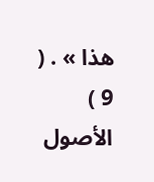هذا » . ( 9 ) الأصول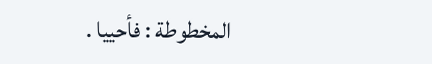المخطوطة : فأحييا .